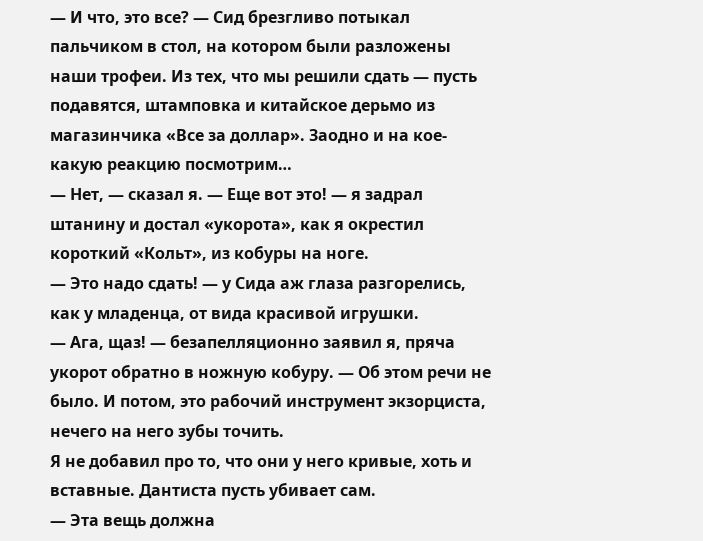— И что, это все? — Сид брезгливо потыкал пальчиком в стол, на котором были разложены наши трофеи. Из тех, что мы решили сдать — пусть подавятся, штамповка и китайское дерьмо из магазинчика «Все за доллар». Заодно и на кое-какую реакцию посмотрим…
— Нет, — сказал я. — Еще вот это! — я задрал штанину и достал «укорота», как я окрестил короткий «Кольт», из кобуры на ноге.
— Это надо сдать! — у Сида аж глаза разгорелись, как у младенца, от вида красивой игрушки.
— Ага, щаз! — безапелляционно заявил я, пряча укорот обратно в ножную кобуру. — Об этом речи не было. И потом, это рабочий инструмент экзорциста, нечего на него зубы точить.
Я не добавил про то, что они у него кривые, хоть и вставные. Дантиста пусть убивает сам.
— Эта вещь должна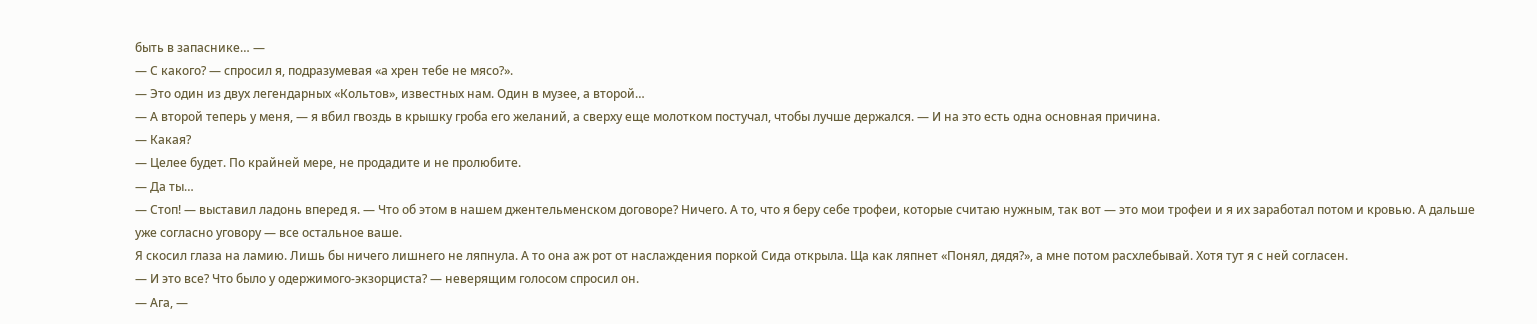быть в запаснике… —
— С какого? — спросил я, подразумевая «а хрен тебе не мясо?».
— Это один из двух легендарных «Кольтов», известных нам. Один в музее, а второй…
— А второй теперь у меня, — я вбил гвоздь в крышку гроба его желаний, а сверху еще молотком постучал, чтобы лучше держался. — И на это есть одна основная причина.
— Какая?
— Целее будет. По крайней мере, не продадите и не пролюбите.
— Да ты…
— Стоп! — выставил ладонь вперед я. — Что об этом в нашем джентельменском договоре? Ничего. А то, что я беру себе трофеи, которые считаю нужным, так вот — это мои трофеи и я их заработал потом и кровью. А дальше уже согласно уговору — все остальное ваше.
Я скосил глаза на ламию. Лишь бы ничего лишнего не ляпнула. А то она аж рот от наслаждения поркой Сида открыла. Ща как ляпнет «Понял, дядя?», а мне потом расхлебывай. Хотя тут я с ней согласен.
— И это все? Что было у одержимого-экзорциста? — неверящим голосом спросил он.
— Ага, —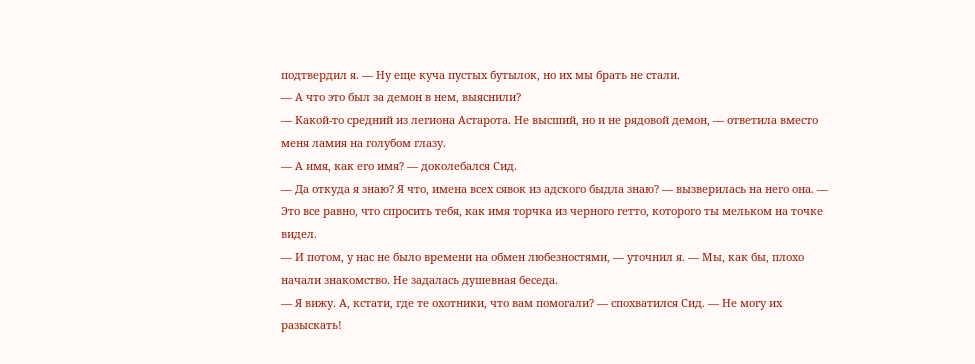подтвердил я. — Ну еще куча пустых бутылок, но их мы брать не стали.
— А что это был за демон в нем, выяснили?
— Какой-то средний из легиона Астарота. Не высший, но и не рядовой демон, — ответила вместо меня ламия на голубом глазу.
— А имя, как его имя? — доколебался Сид.
— Да откуда я знаю? Я что, имена всех сявок из адского быдла знаю? — вызверилась на него она. — Это все равно, что спросить тебя, как имя торчка из черного гетто, которого ты мельком на точке видел.
— И потом, у нас не было времени на обмен любезностями, — уточнил я. — Мы, как бы, плохо начали знакомство. Не задалась душевная беседа.
— Я вижу. А, кстати, где те охотники, что вам помогали? — спохватился Сид. — Не могу их разыскать!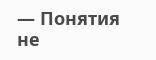— Понятия не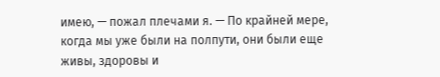имею, — пожал плечами я. — По крайней мере, когда мы уже были на полпути, они были еще живы, здоровы и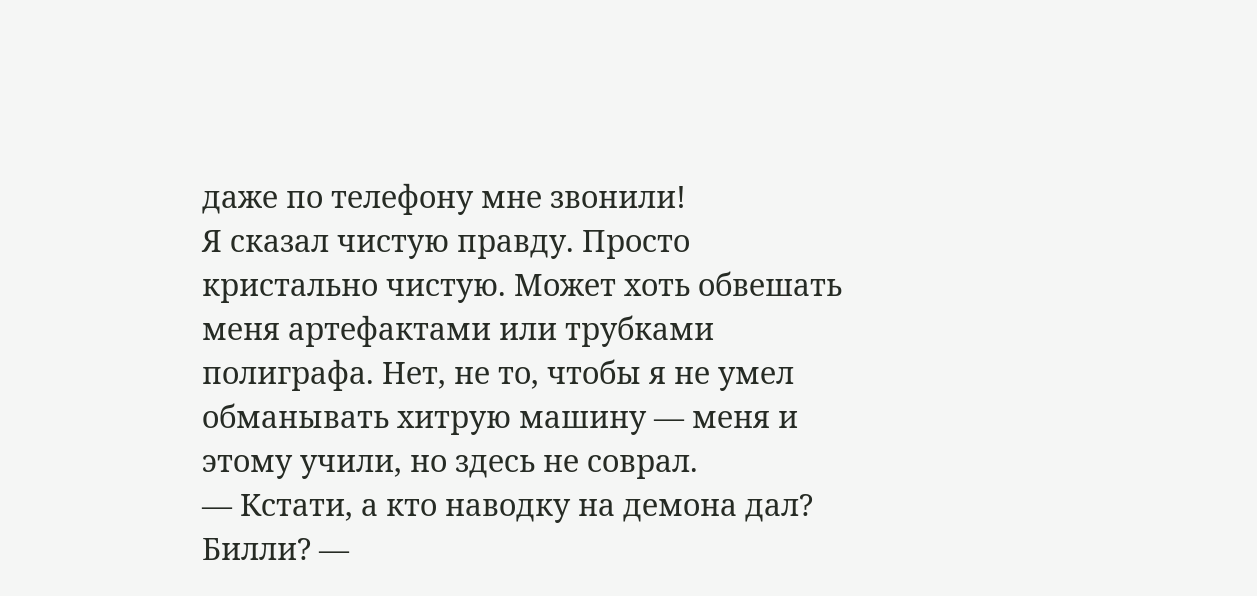даже по телефону мне звонили!
Я сказал чистую правду. Просто кристально чистую. Может хоть обвешать меня артефактами или трубками полиграфа. Нет, не то, чтобы я не умел обманывать хитрую машину — меня и этому учили, но здесь не соврал.
— Кстати, а кто наводку на демона дал? Билли? —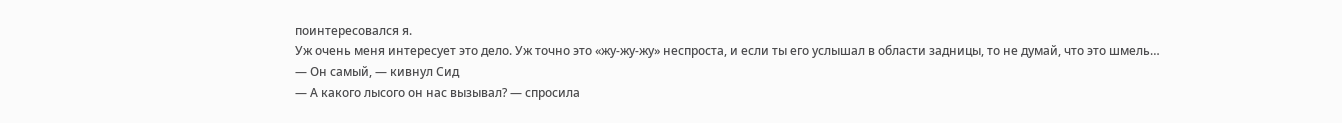поинтересовался я.
Уж очень меня интересует это дело. Уж точно это «жу-жу-жу» неспроста, и если ты его услышал в области задницы, то не думай, что это шмель…
— Он самый, — кивнул Сид
— А какого лысого он нас вызывал? — спросила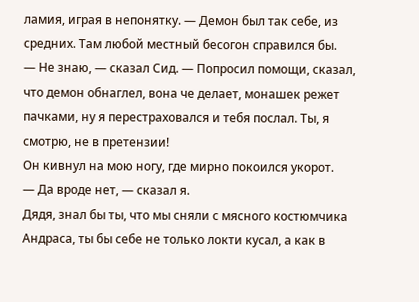ламия, играя в непонятку. — Демон был так себе, из средних. Там любой местный бесогон справился бы.
— Не знаю, — сказал Сид. — Попросил помощи, сказал, что демон обнаглел, вона че делает, монашек режет пачками, ну я перестраховался и тебя послал. Ты, я смотрю, не в претензии!
Он кивнул на мою ногу, где мирно покоился укорот.
— Да вроде нет, — сказал я.
Дядя, знал бы ты, что мы сняли с мясного костюмчика Андраса, ты бы себе не только локти кусал, а как в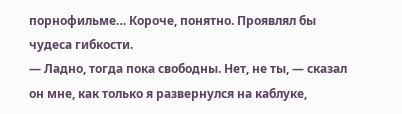порнофильме… Короче, понятно. Проявлял бы чудеса гибкости.
— Ладно, тогда пока свободны. Нет, не ты, — сказал он мне, как только я развернулся на каблуке,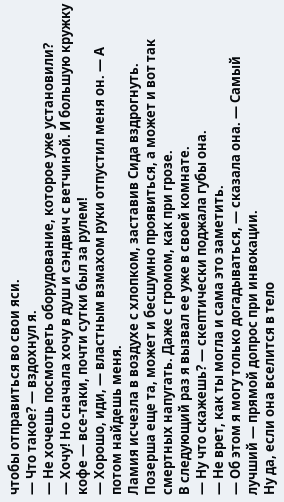чтобы отправиться во свои яси.
— Что такое? — вздохнул я.
— Не хочешь посмотреть оборудование, которое уже установили?
— Хочу! Но сначала хочу в душ и сэндвич с ветчиной. И большую кружку кофе — все-таки, почти сутки был за рулем!
— Хорошо, иди, — властным взмахом руки отпустил меня он. — А потом найдешь меня.
Ламия исчезла в воздухе с хлопком, заставив Сида вздрогнуть. Позерша еще та, может и бесшумно проявиться, а может и вот так смертных напугать. Даже с громом, как при грозе.
В следующий раз я вызвал ее уже в своей комнате.
— Ну что скажешь? — скептически поджала губы она.
— Не врет, как ты могла и сама это заметить.
— Об этом я могу только догадываться, — сказала она. — Самый лучший — прямой допрос при инвокации.
Ну да, если она вселится в тело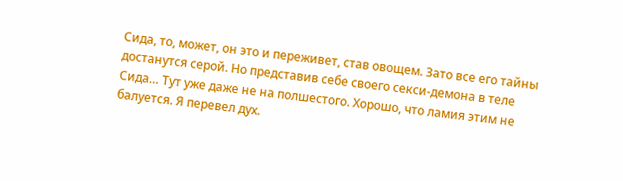Сида, то, может, он это и переживет, став овощем. Зато все его тайны достанутся серой. Но представив себе своего секси-демона в теле Сида… Тут уже даже не на полшестого. Хорошо, что ламия этим не балуется. Я перевел дух.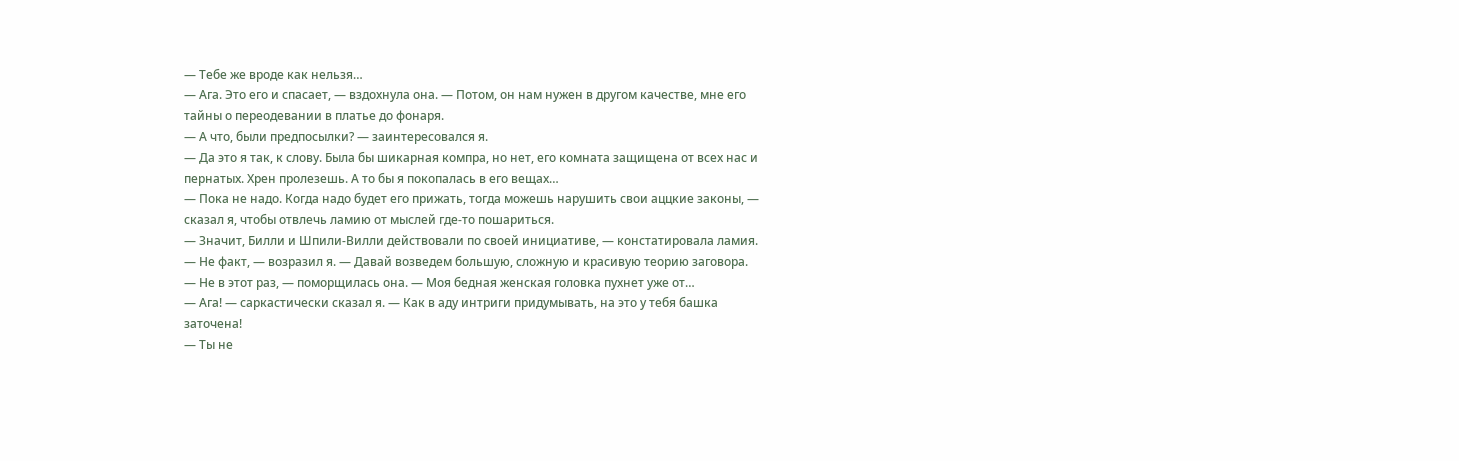— Тебе же вроде как нельзя…
— Ага. Это его и спасает, — вздохнула она. — Потом, он нам нужен в другом качестве, мне его тайны о переодевании в платье до фонаря.
— А что, были предпосылки? — заинтересовался я.
— Да это я так, к слову. Была бы шикарная компра, но нет, его комната защищена от всех нас и пернатых. Хрен пролезешь. А то бы я покопалась в его вещах…
— Пока не надо. Когда надо будет его прижать, тогда можешь нарушить свои аццкие законы, — сказал я, чтобы отвлечь ламию от мыслей где-то пошариться.
— Значит, Билли и Шпили-Вилли действовали по своей инициативе, — констатировала ламия.
— Не факт, — возразил я. — Давай возведем большую, сложную и красивую теорию заговора.
— Не в этот раз, — поморщилась она. — Моя бедная женская головка пухнет уже от…
— Ага! — саркастически сказал я. — Как в аду интриги придумывать, на это у тебя башка заточена!
— Ты не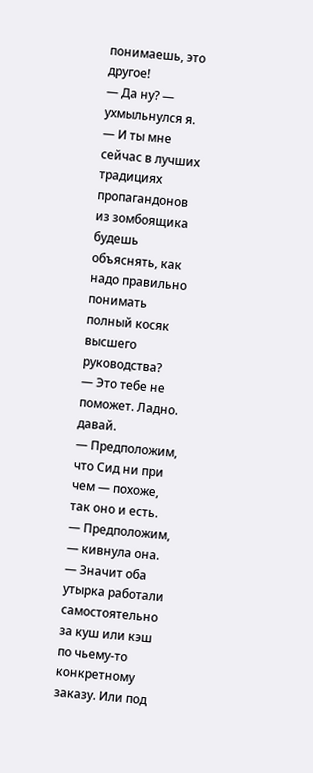понимаешь, это другое!
— Да ну? — ухмыльнулся я. — И ты мне сейчас в лучших традициях пропагандонов из зомбоящика будешь объяснять, как надо правильно понимать полный косяк высшего руководства?
— Это тебе не поможет. Ладно. давай.
— Предположим, что Сид ни при чем — похоже, так оно и есть.
— Предположим, — кивнула она. — Значит оба утырка работали самостоятельно за куш или кэш по чьему-то конкретному заказу. Или под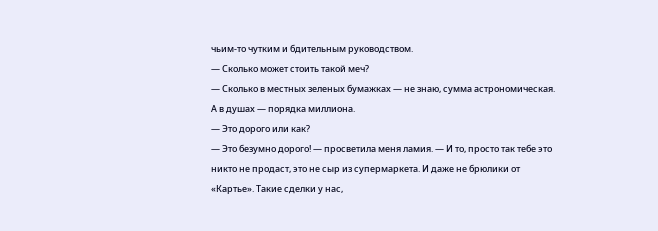чьим-то чутким и бдительным руководством.
— Сколько может стоить такой меч?
— Сколько в местных зеленых бумажках — не знаю, сумма астрономическая. А в душах — порядка миллиона.
— Это дорого или как?
— Это безумно дорого! — просветила меня ламия. — И то, просто так тебе это никто не продаст, это не сыр из супермаркета. И даже не брюлики от «Картье». Такие сделки у нас,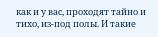как и у вас, проходят тайно и тихо, из-под полы. И такие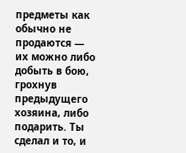предметы как обычно не продаются — их можно либо добыть в бою, грохнув предыдущего хозяина, либо подарить. Ты сделал и то, и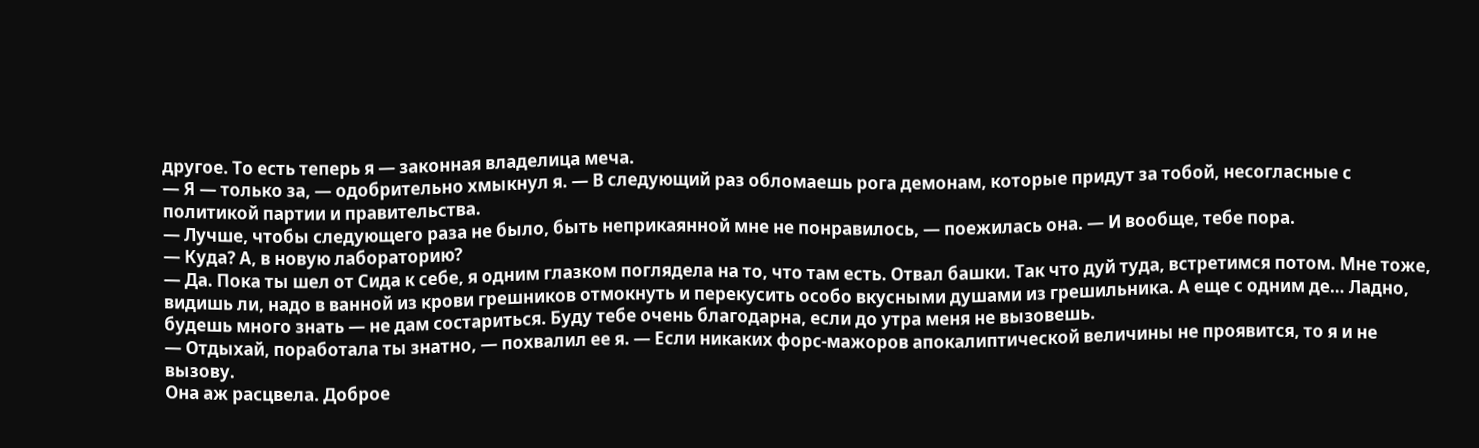другое. То есть теперь я — законная владелица меча.
— Я — только за, — одобрительно хмыкнул я. — В следующий раз обломаешь рога демонам, которые придут за тобой, несогласные с политикой партии и правительства.
— Лучше, чтобы следующего раза не было, быть неприкаянной мне не понравилось, — поежилась она. — И вообще, тебе пора.
— Куда? А, в новую лабораторию?
— Да. Пока ты шел от Сида к себе, я одним глазком поглядела на то, что там есть. Отвал башки. Так что дуй туда, встретимся потом. Мне тоже, видишь ли, надо в ванной из крови грешников отмокнуть и перекусить особо вкусными душами из грешильника. А еще с одним де… Ладно, будешь много знать — не дам состариться. Буду тебе очень благодарна, если до утра меня не вызовешь.
— Отдыхай, поработала ты знатно, — похвалил ее я. — Если никаких форс-мажоров апокалиптической величины не проявится, то я и не вызову.
Она аж расцвела. Доброе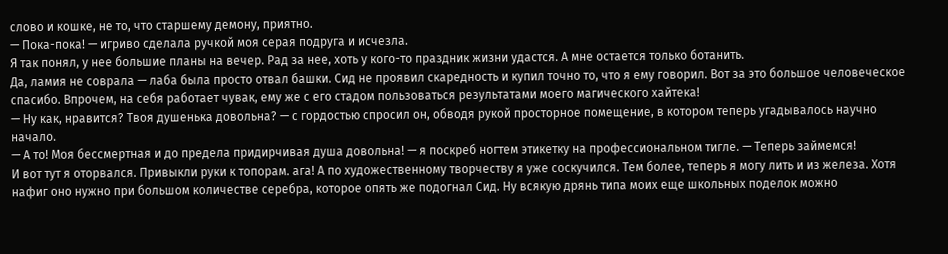слово и кошке, не то, что старшему демону, приятно.
— Пока-пока! — игриво сделала ручкой моя серая подруга и исчезла.
Я так понял, у нее большие планы на вечер. Рад за нее, хоть у кого-то праздник жизни удастся. А мне остается только ботанить.
Да, ламия не соврала — лаба была просто отвал башки. Сид не проявил скаредность и купил точно то, что я ему говорил. Вот за это большое человеческое спасибо. Впрочем, на себя работает чувак, ему же с его стадом пользоваться результатами моего магического хайтека!
— Ну как, нравится? Твоя душенька довольна? — с гордостью спросил он, обводя рукой просторное помещение, в котором теперь угадывалось научно начало.
— А то! Моя бессмертная и до предела придирчивая душа довольна! — я поскреб ногтем этикетку на профессиональном тигле. — Теперь займемся!
И вот тут я оторвался. Привыкли руки к топорам. ага! А по художественному творчеству я уже соскучился. Тем более, теперь я могу лить и из железа. Хотя нафиг оно нужно при большом количестве серебра, которое опять же подогнал Сид. Ну всякую дрянь типа моих еще школьных поделок можно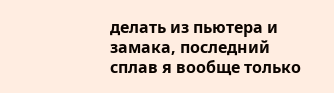делать из пьютера и замака, последний сплав я вообще только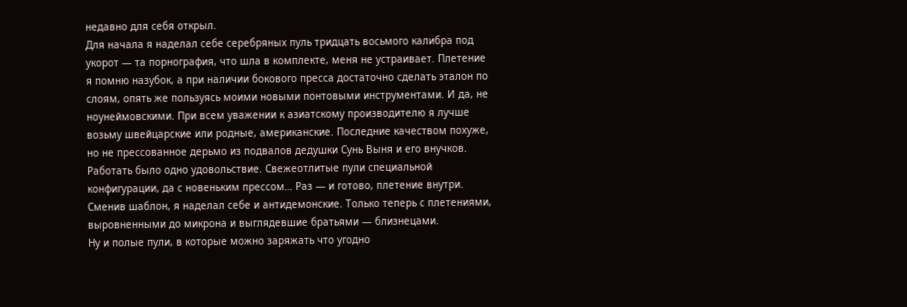недавно для себя открыл.
Для начала я наделал себе серебряных пуль тридцать восьмого калибра под укорот — та порнография, что шла в комплекте, меня не устраивает. Плетение я помню назубок, а при наличии бокового пресса достаточно сделать эталон по слоям, опять же пользуясь моими новыми понтовыми инструментами. И да, не ноунеймовскими. При всем уважении к азиатскому производителю я лучше возьму швейцарские или родные, американские. Последние качеством похуже, но не прессованное дерьмо из подвалов дедушки Сунь Выня и его внучков.
Работать было одно удовольствие. Свежеотлитые пули специальной конфигурации, да с новеньким прессом… Раз — и готово, плетение внутри.
Сменив шаблон, я наделал себе и антидемонские. Только теперь с плетениями, выровненными до микрона и выглядевшие братьями — близнецами.
Ну и полые пули, в которые можно заряжать что угодно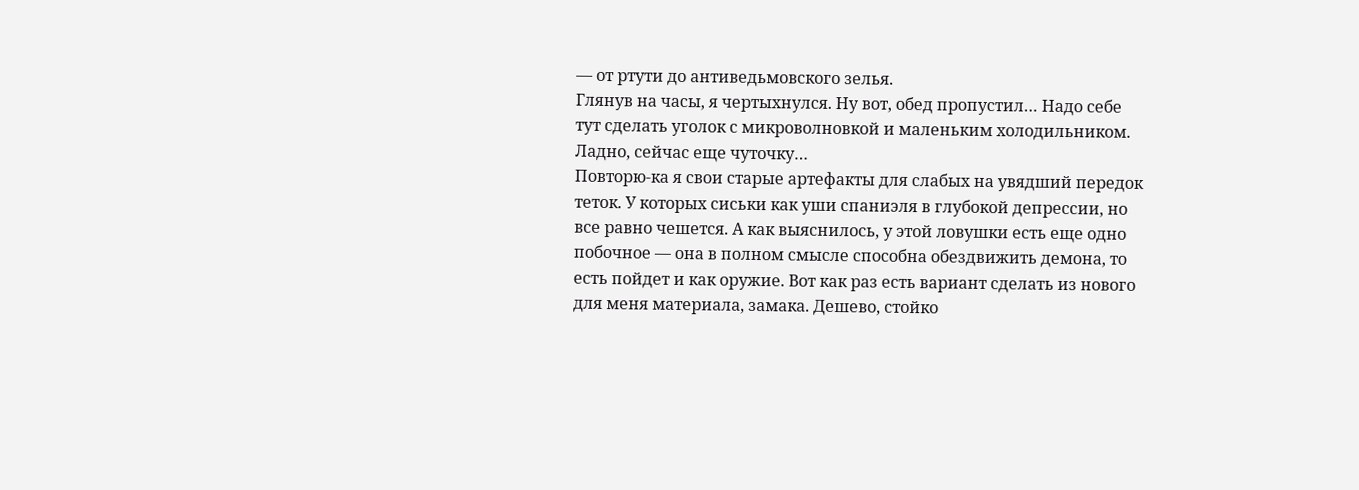— от ртути до антиведьмовского зелья.
Глянув на часы, я чертыхнулся. Ну вот, обед пропустил… Надо себе тут сделать уголок с микроволновкой и маленьким холодильником. Ладно, сейчас еще чуточку…
Повторю-ка я свои старые артефакты для слабых на увядший передок теток. У которых сиськи как уши спаниэля в глубокой депрессии, но все равно чешется. А как выяснилось, у этой ловушки есть еще одно побочное — она в полном смысле способна обездвижить демона, то есть пойдет и как оружие. Вот как раз есть вариант сделать из нового для меня материала, замака. Дешево, стойко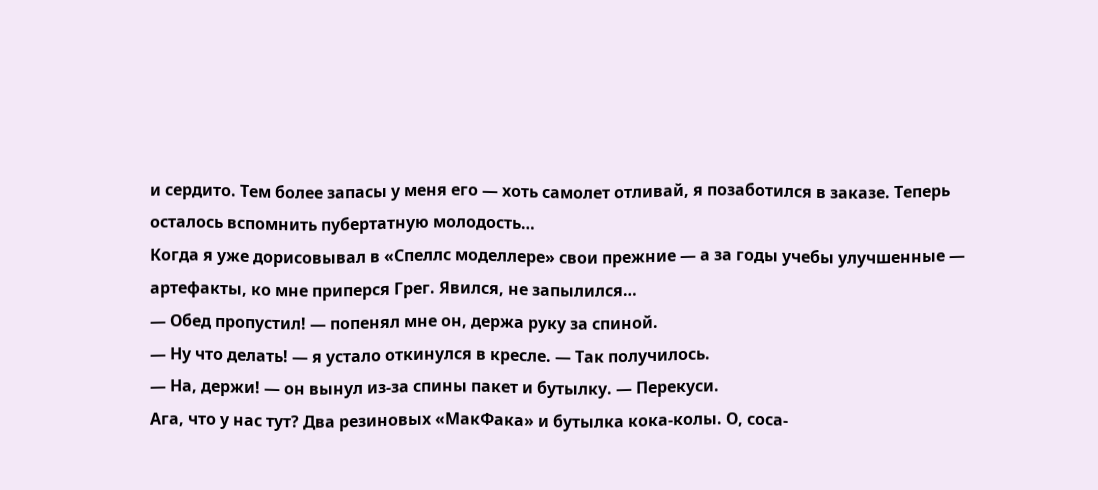и сердито. Тем более запасы у меня его — хоть самолет отливай, я позаботился в заказе. Теперь осталось вспомнить пубертатную молодость…
Когда я уже дорисовывал в «Спеллс моделлере» свои прежние — а за годы учебы улучшенные — артефакты, ко мне приперся Грег. Явился, не запылился…
— Обед пропустил! — попенял мне он, держа руку за спиной.
— Ну что делать! — я устало откинулся в кресле. — Так получилось.
— На, держи! — он вынул из-за спины пакет и бутылку. — Перекуси.
Ага, что у нас тут? Два резиновых «МакФака» и бутылка кока-колы. О, соса-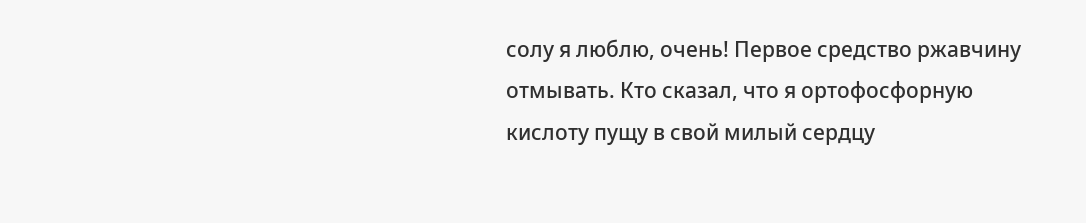солу я люблю, очень! Первое средство ржавчину отмывать. Кто сказал, что я ортофосфорную кислоту пущу в свой милый сердцу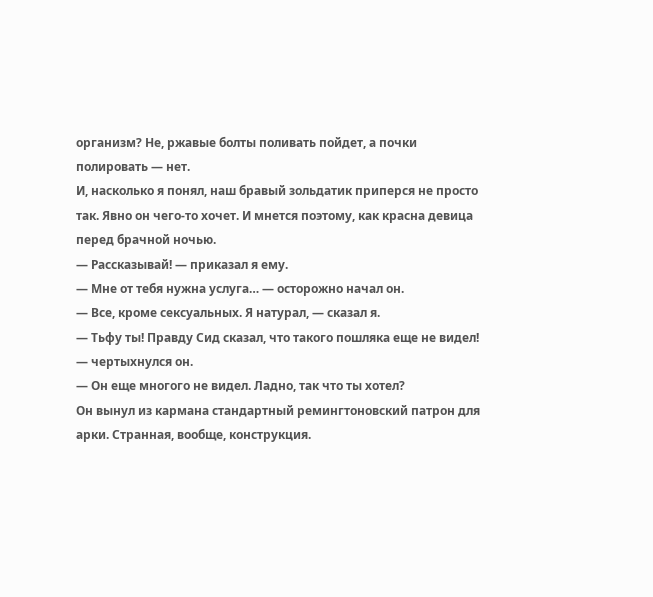организм? Не, ржавые болты поливать пойдет, а почки полировать — нет.
И, насколько я понял, наш бравый зольдатик приперся не просто так. Явно он чего-то хочет. И мнется поэтому, как красна девица перед брачной ночью.
— Рассказывай! — приказал я ему.
— Мне от тебя нужна услуга… — осторожно начал он.
— Все, кроме сексуальных. Я натурал, — сказал я.
— Тьфу ты! Правду Сид сказал, что такого пошляка еще не видел! — чертыхнулся он.
— Он еще многого не видел. Ладно, так что ты хотел?
Он вынул из кармана стандартный ремингтоновский патрон для арки. Странная, вообще, конструкция.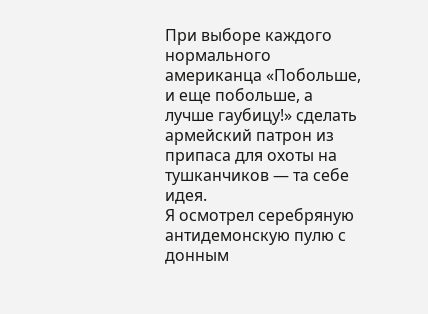При выборе каждого нормального американца «Побольше, и еще побольше, а лучше гаубицу!» сделать армейский патрон из припаса для охоты на тушканчиков — та себе идея.
Я осмотрел серебряную антидемонскую пулю с донным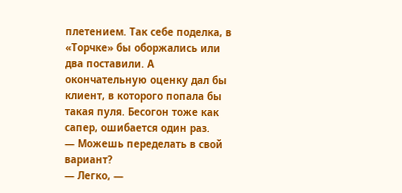плетением. Так себе поделка, в «Торчке» бы оборжались или два поставили. А окончательную оценку дал бы клиент, в которого попала бы такая пуля. Бесогон тоже как сапер, ошибается один раз.
— Можешь переделать в свой вариант?
— Легко, —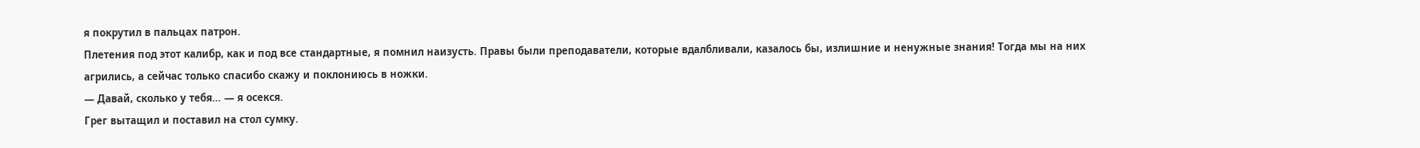я покрутил в пальцах патрон.
Плетения под этот калибр, как и под все стандартные, я помнил наизусть. Правы были преподаватели, которые вдалбливали, казалось бы, излишние и ненужные знания! Тогда мы на них агрились, а сейчас только спасибо скажу и поклониюсь в ножки.
— Давай, сколько у тебя… — я осекся.
Грег вытащил и поставил на стол сумку.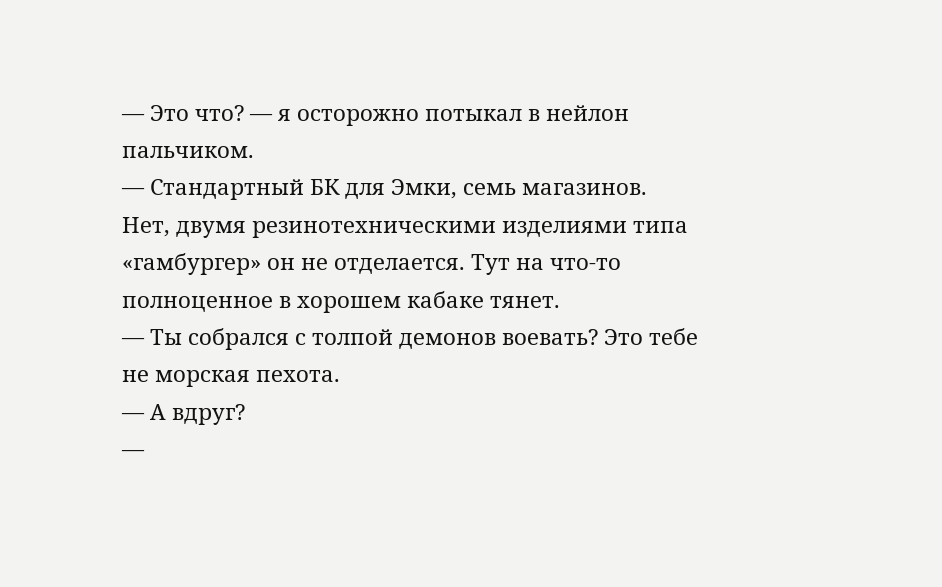— Это что? — я осторожно потыкал в нейлон пальчиком.
— Стандартный БК для Эмки, семь магазинов.
Нет, двумя резинотехническими изделиями типа «гамбургер» он не отделается. Тут на что-то полноценное в хорошем кабаке тянет.
— Ты собрался с толпой демонов воевать? Это тебе не морская пехота.
— А вдруг?
—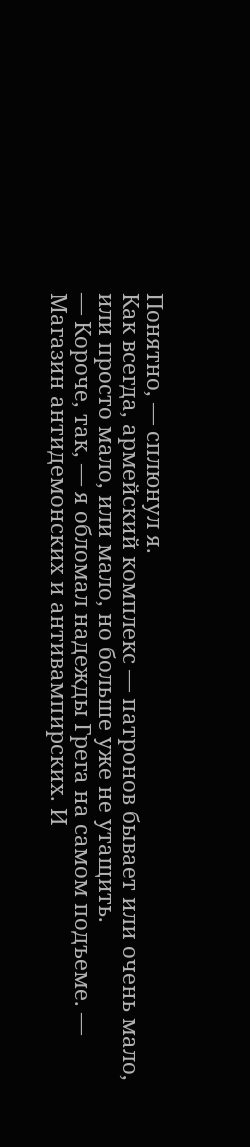Понятно, — сплюнул я.
Как всегда, армейский комплекс — патронов бывает или очень мало, или просто мало, или мало, но больше уже не утащить.
— Короче, так, — я обломал надежды Грега на самом подъеме. — Магазин антидемонских и антивампирских. И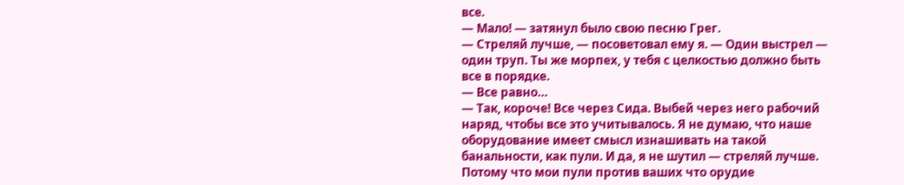все.
— Мало! — затянул было свою песню Грег.
— Стреляй лучше, — посоветовал ему я. — Один выстрел — один труп. Ты же морпех, у тебя с целкостью должно быть все в порядке.
— Все равно…
— Так, короче! Все через Сида. Выбей через него рабочий наряд, чтобы все это учитывалось. Я не думаю, что наше оборудование имеет смысл изнашивать на такой банальности, как пули. И да, я не шутил — стреляй лучше. Потому что мои пули против ваших что орудие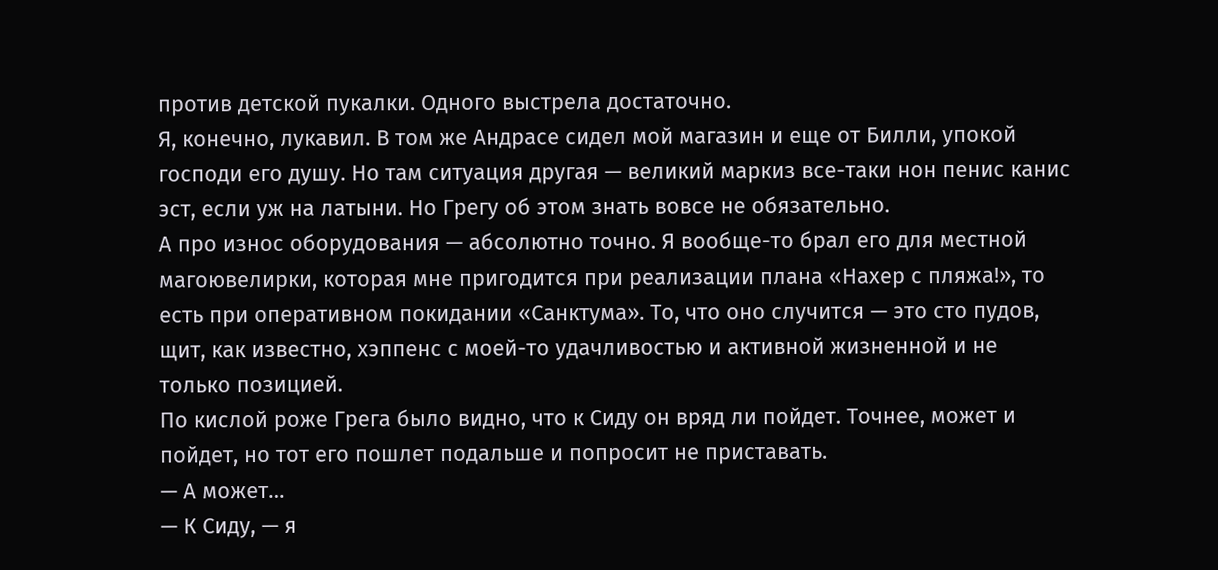против детской пукалки. Одного выстрела достаточно.
Я, конечно, лукавил. В том же Андрасе сидел мой магазин и еще от Билли, упокой господи его душу. Но там ситуация другая — великий маркиз все-таки нон пенис канис эст, если уж на латыни. Но Грегу об этом знать вовсе не обязательно.
А про износ оборудования — абсолютно точно. Я вообще-то брал его для местной магоювелирки, которая мне пригодится при реализации плана «Нахер с пляжа!», то есть при оперативном покидании «Санктума». То, что оно случится — это сто пудов, щит, как известно, хэппенс с моей-то удачливостью и активной жизненной и не только позицией.
По кислой роже Грега было видно, что к Сиду он вряд ли пойдет. Точнее, может и пойдет, но тот его пошлет подальше и попросит не приставать.
— А может…
— К Сиду, — я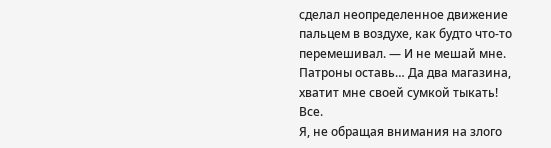сделал неопределенное движение пальцем в воздухе, как будто что-то перемешивал. — И не мешай мне. Патроны оставь… Да два магазина, хватит мне своей сумкой тыкать! Все.
Я, не обращая внимания на злого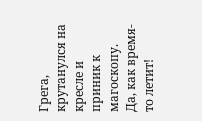Грега, крутанулся на кресле и приник к магоскопу.
Да, как время-то летит!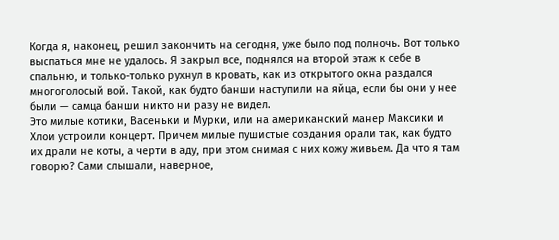Когда я, наконец, решил закончить на сегодня, уже было под полночь. Вот только выспаться мне не удалось. Я закрыл все, поднялся на второй этаж к себе в спальню, и только-только рухнул в кровать, как из открытого окна раздался многоголосый вой. Такой, как будто банши наступили на яйца, если бы они у нее были — самца банши никто ни разу не видел.
Это милые котики, Васеньки и Мурки, или на американский манер Максики и Хлои устроили концерт. Причем милые пушистые создания орали так, как будто их драли не коты, а черти в аду, при этом снимая с них кожу живьем. Да что я там говорю? Сами слышали, наверное,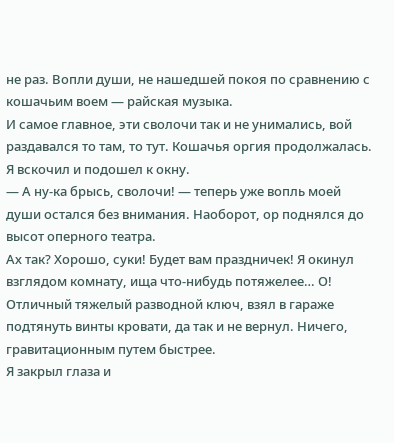не раз. Вопли души, не нашедшей покоя по сравнению с кошачьим воем — райская музыка.
И самое главное, эти сволочи так и не унимались, вой раздавался то там, то тут. Кошачья оргия продолжалась.
Я вскочил и подошел к окну.
— А ну-ка брысь, сволочи! — теперь уже вопль моей души остался без внимания. Наоборот, ор поднялся до высот оперного театра.
Ах так? Хорошо, суки! Будет вам праздничек! Я окинул взглядом комнату, ища что-нибудь потяжелее… О! Отличный тяжелый разводной ключ, взял в гараже подтянуть винты кровати, да так и не вернул. Ничего, гравитационным путем быстрее.
Я закрыл глаза и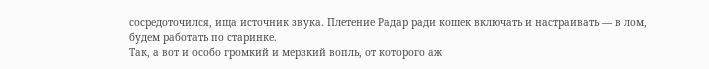сосредоточился, ища источник звука. Плетение Радар ради кошек включать и настраивать — в лом, будем работать по старинке.
Так, а вот и особо громкий и мерзкий вопль, от которого аж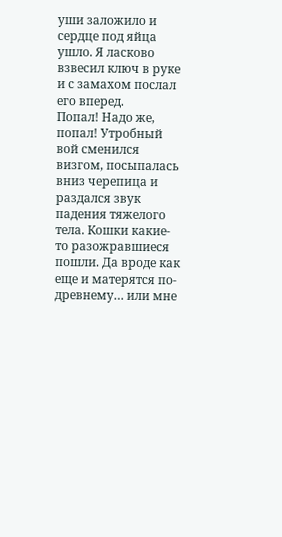уши заложило и сердце под яйца ушло. Я ласково взвесил ключ в руке и с замахом послал его вперед.
Попал! Надо же, попал! Утробный вой сменился визгом, посыпалась вниз черепица и раздался звук падения тяжелого тела. Кошки какие-то разожравшиеся пошли. Да вроде как еще и матерятся по-древнему… или мне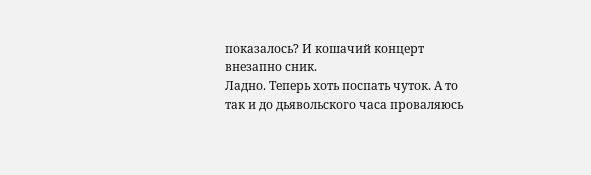показалось? И кошачий концерт внезапно сник.
Ладно. Теперь хоть поспать чуток. А то так и до дьявольского часа проваляюсь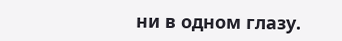ни в одном глазу.